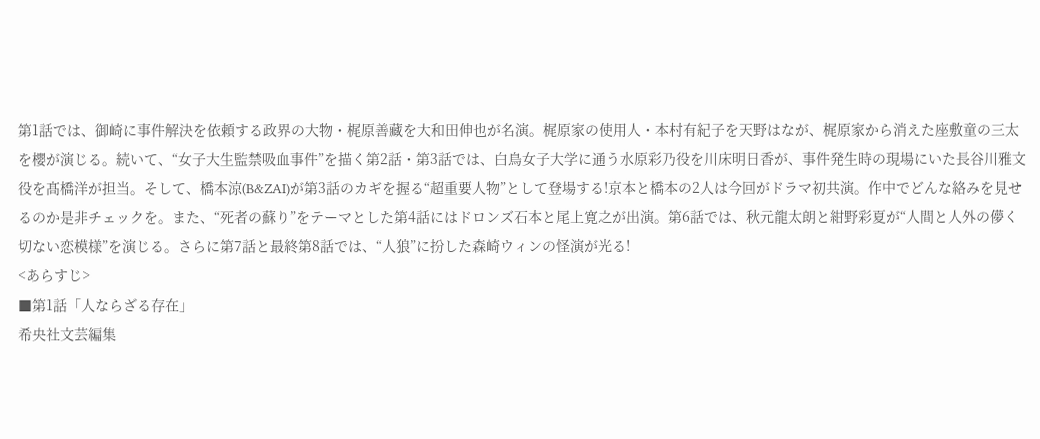第1話では、御崎に事件解決を依頼する政界の⼤物・梶原善藏を⼤和⽥伸也が名演。梶原家の使⽤⼈・本村有紀⼦を天野はなが、梶原家から消えた座敷童の三太を櫻が演じる。続いて、“⼥⼦⼤⽣監禁吸⾎事件”を描く第2話・第3話では、⽩⿃⼥⼦⼤学に通う⽔原彩乃役を川床明⽇⾹が、事件発⽣時の現場にいた⻑⾕川雅⽂役を髙橋洋が担当。そして、橋本涼(B&ZAI)が第3話のカギを握る“超重要⼈物”として登場する!京本と橋本の2⼈は今回がドラマ初共演。作中でどんな絡みを⾒せるのか是⾮チェックを。また、“死者の蘇り”をテーマとした第4話にはドロンズ⽯本と尾上寛之が出演。第6話では、秋元⿓太朗と紺野彩夏が“⼈間と⼈外の儚く切ない恋模様”を演じる。さらに第7話と最終第8話では、“⼈狼”に扮した森崎ウィンの怪演が光る!
<あらすじ>
■第1話「⼈ならざる存在」
希央社⽂芸編集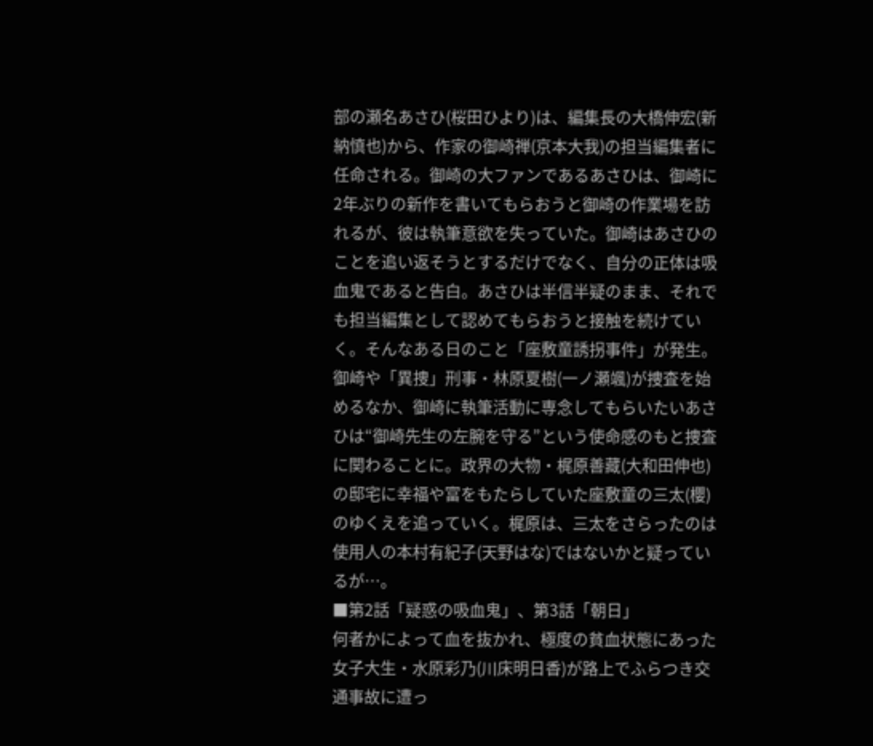部の瀬名あさひ(桜⽥ひより)は、編集⻑の⼤橋伸宏(新納慎也)から、作家の御崎禅(京本⼤我)の担当編集者に任命される。御崎の⼤ファンであるあさひは、御崎に2年ぶりの新作を書いてもらおうと御崎の作業場を訪れるが、彼は執筆意欲を失っていた。御崎はあさひのことを追い返そうとするだけでなく、⾃分の正体は吸⾎⻤であると告⽩。あさひは半信半疑のまま、それでも担当編集として認めてもらおうと接触を続けていく。そんなある⽇のこと「座敷童誘拐事件」が発⽣。御崎や「異捜」刑事・林原夏樹(⼀ノ瀬颯)が捜査を始めるなか、御崎に執筆活動に専念してもらいたいあさひは“御崎先⽣の左腕を守る”という使命感のもと捜査に関わることに。政界の⼤物・梶原善藏(⼤和⽥伸也)の邸宅に幸福や富をもたらしていた座敷童の三太(櫻)のゆくえを追っていく。梶原は、三太をさらったのは使⽤⼈の本村有紀⼦(天野はな)ではないかと疑っているが…。
■第2話「疑惑の吸⾎⻤」、第3話「朝⽇」
何者かによって⾎を抜かれ、極度の貧⾎状態にあった⼥⼦⼤⽣・⽔原彩乃(川床明⽇⾹)が路上でふらつき交通事故に遭っ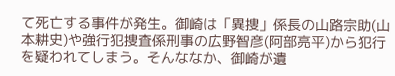て死亡する事件が発⽣。御崎は「異捜」係⻑の⼭路宗助(⼭本耕史)や強⾏犯捜査係刑事の広野智彦(阿部亮平)から犯⾏を疑われてしまう。そんななか、御崎が遺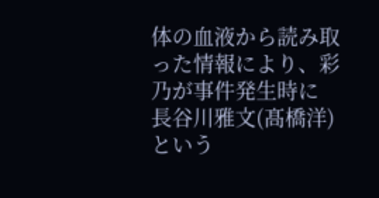体の⾎液から読み取った情報により、彩乃が事件発⽣時に⻑⾕川雅⽂(髙橋洋)という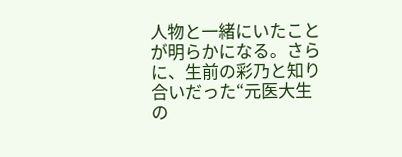⼈物と⼀緒にいたことが明らかになる。さらに、⽣前の彩乃と知り合いだった“元医⼤⽣の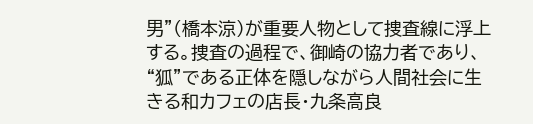男”(橋本涼)が重要⼈物として捜査線に浮上する。捜査の過程で、御崎の協⼒者であり、“狐”である正体を隠しながら⼈間社会に⽣きる和カフェの店⻑・九条⾼良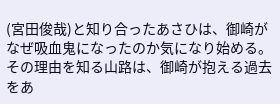(宮⽥俊哉)と知り合ったあさひは、御崎がなぜ吸⾎⻤になったのか気になり始める。その理由を知る⼭路は、御崎が抱える過去をあ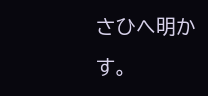さひへ明かす。